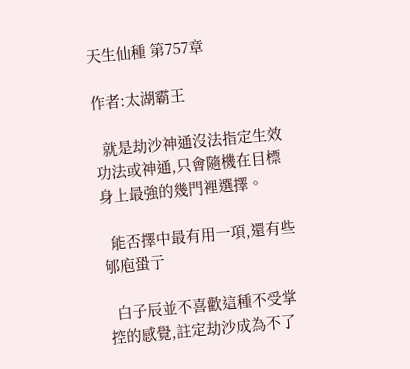天生仙種 第757章

作者:太湖霸王

  就是劫沙神通沒法指定生效功法或神通,只會隨機在目標身上最強的幾門裡選擇。

  能否擇中最有用一項,還有些邭庖蛩亍

  白子辰並不喜歡這種不受掌控的感覺,註定劫沙成為不了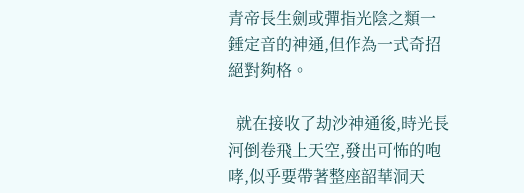青帝長生劍或彈指光陰之類一錘定音的神通,但作為一式奇招絕對夠格。

  就在接收了劫沙神通後,時光長河倒卷飛上天空,發出可怖的咆哮,似乎要帶著整座韶華洞天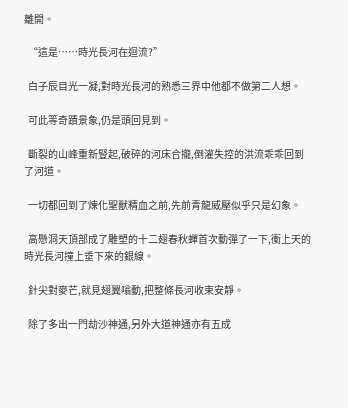離開。

  “這是……時光長河在迴流?”

  白子辰目光一凝,對時光長河的熟悉三界中他都不做第二人想。

  可此等奇蹟景象,仍是頭回見到。

  斷裂的山峰重新豎起,破碎的河床合攏,倒灌失控的洪流乖乖回到了河道。

  一切都回到了煉化聖獸精血之前,先前青龍威壓似乎只是幻象。

  高懸洞天頂部成了雕塑的十二翅春秋蟬首次動彈了一下,衝上天的時光長河撞上垂下來的銀線。

  針尖對麥芒,就見翅翼嗡動,把整條長河收束安靜。

  除了多出一門劫沙神通,另外大道神通亦有五成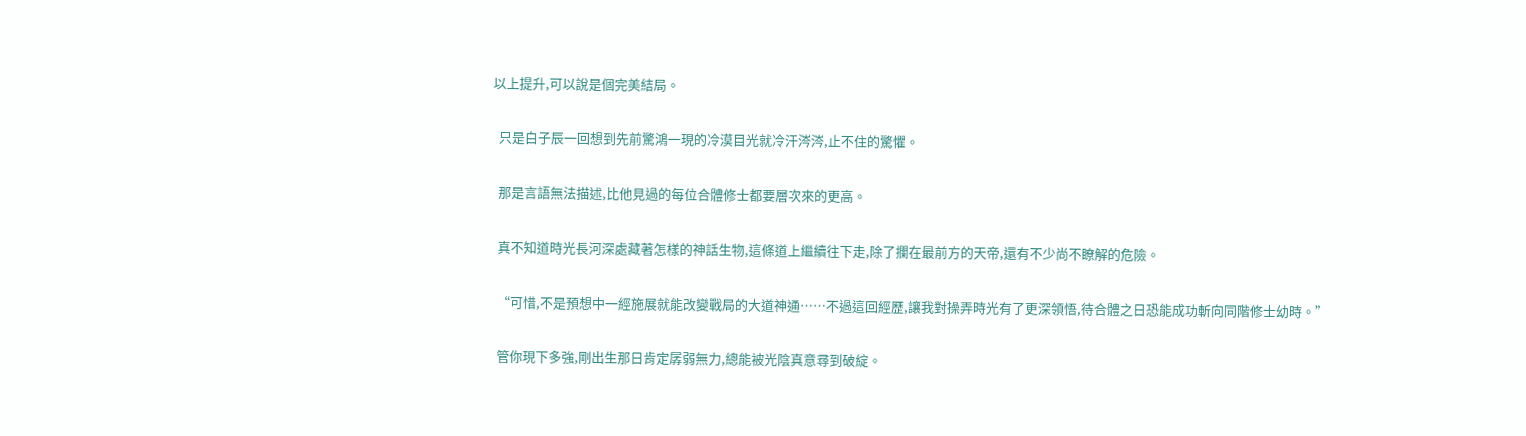以上提升,可以說是個完美結局。

  只是白子辰一回想到先前驚鴻一現的冷漠目光就冷汗涔涔,止不住的驚懼。

  那是言語無法描述,比他見過的每位合體修士都要層次來的更高。

  真不知道時光長河深處藏著怎樣的神話生物,這條道上繼續往下走,除了攔在最前方的天帝,還有不少尚不瞭解的危險。

  “可惜,不是預想中一經施展就能改變戰局的大道神通……不過這回經歷,讓我對操弄時光有了更深領悟,待合體之日恐能成功斬向同階修士幼時。”

  管你現下多強,剛出生那日肯定孱弱無力,總能被光陰真意尋到破綻。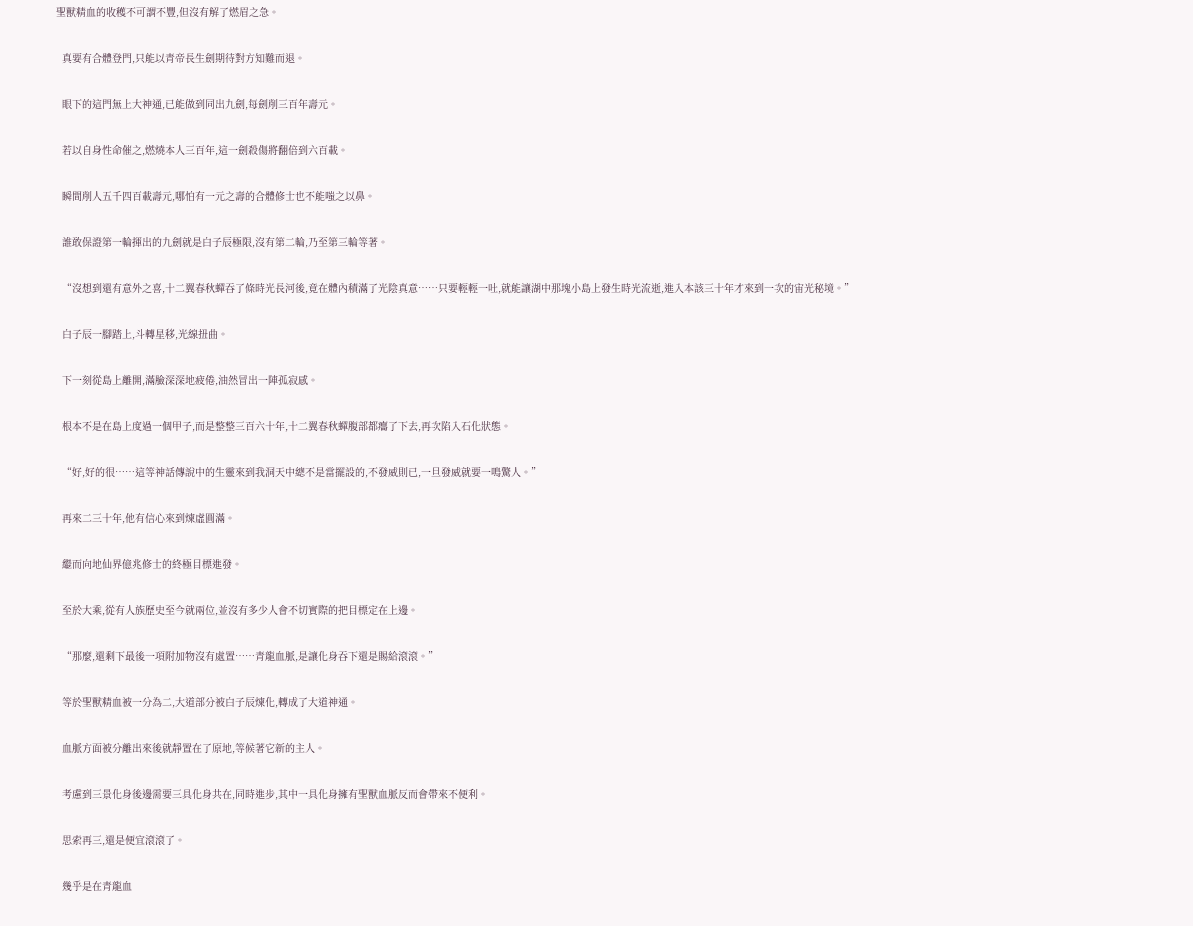聖獸精血的收穫不可謂不豐,但沒有解了燃眉之急。

  真要有合體登門,只能以青帝長生劍期待對方知難而退。

  眼下的這門無上大神通,已能做到同出九劍,每劍削三百年壽元。

  若以自身性命催之,燃燒本人三百年,這一劍殺傷將翻倍到六百載。

  瞬間削人五千四百載壽元,哪怕有一元之壽的合體修士也不能嗤之以鼻。

  誰敢保證第一輪揮出的九劍就是白子辰極限,沒有第二輪,乃至第三輪等著。

  “沒想到還有意外之喜,十二翼春秋蟬吞了條時光長河後,竟在體內積滿了光陰真意……只要輕輕一吐,就能讓湖中那塊小島上發生時光流逝,進入本該三十年才來到一次的宙光秘境。”

  白子辰一腳踏上,斗轉星移,光線扭曲。

  下一刻從島上離開,滿臉深深地疲倦,油然冒出一陣孤寂感。

  根本不是在島上度過一個甲子,而是整整三百六十年,十二翼春秋蟬腹部都癟了下去,再次陷入石化狀態。

  “好,好的很……這等神話傳說中的生靈來到我洞天中總不是當擺設的,不發威則已,一旦發威就要一鳴驚人。”

  再來二三十年,他有信心來到煉虛圓滿。

  繼而向地仙界億兆修士的終極目標進發。

  至於大乘,從有人族歷史至今就兩位,並沒有多少人會不切實際的把目標定在上邊。

  “那麼,還剩下最後一項附加物沒有處置……青龍血脈,是讓化身吞下還是賜給滾滾。”

  等於聖獸精血被一分為二,大道部分被白子辰煉化,轉成了大道神通。

  血脈方面被分離出來後就靜置在了原地,等候著它新的主人。

  考慮到三景化身後邊需要三具化身共在,同時進步,其中一具化身擁有聖獸血脈反而會帶來不便利。

  思索再三,還是便宜滾滾了。

  幾乎是在青龍血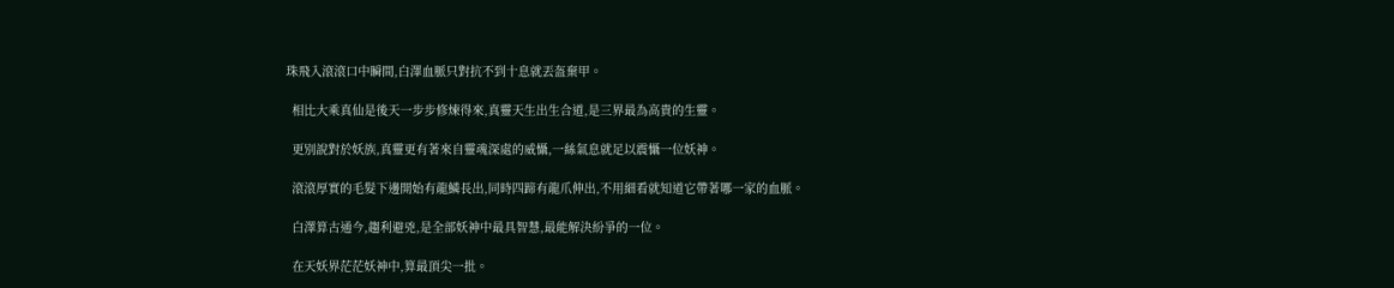珠飛入滾滾口中瞬間,白澤血脈只對抗不到十息就丟盔棄甲。

  相比大乘真仙是後天一步步修煉得來,真靈天生出生合道,是三界最為高貴的生靈。

  更別說對於妖族,真靈更有著來自靈魂深處的威懾,一絲氣息就足以震懾一位妖神。

  滾滾厚實的毛髮下邊開始有龍鱗長出,同時四蹄有龍爪伸出,不用細看就知道它帶著哪一家的血脈。

  白澤算古通今,趨利避兇,是全部妖神中最具智慧,最能解決紛爭的一位。

  在天妖界茫茫妖神中,算最頂尖一批。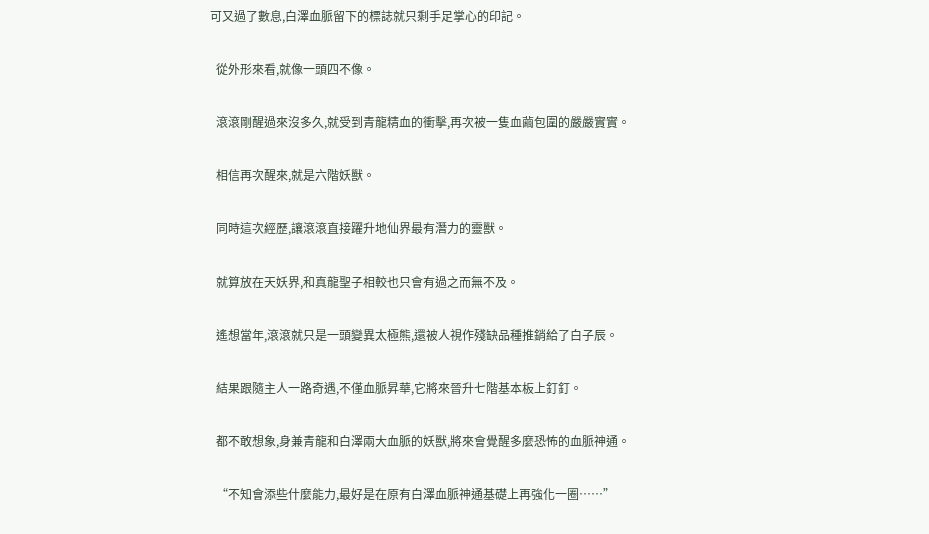可又過了數息,白澤血脈留下的標誌就只剩手足掌心的印記。

  從外形來看,就像一頭四不像。

  滾滾剛醒過來沒多久,就受到青龍精血的衝擊,再次被一隻血繭包圍的嚴嚴實實。

  相信再次醒來,就是六階妖獸。

  同時這次經歷,讓滾滾直接躍升地仙界最有潛力的靈獸。

  就算放在天妖界,和真龍聖子相較也只會有過之而無不及。

  遙想當年,滾滾就只是一頭變異太極熊,還被人視作殘缺品種推銷給了白子辰。

  結果跟隨主人一路奇遇,不僅血脈昇華,它將來晉升七階基本板上釘釘。

  都不敢想象,身兼青龍和白澤兩大血脈的妖獸,將來會覺醒多麼恐怖的血脈神通。

  “不知會添些什麼能力,最好是在原有白澤血脈神通基礎上再強化一圈……”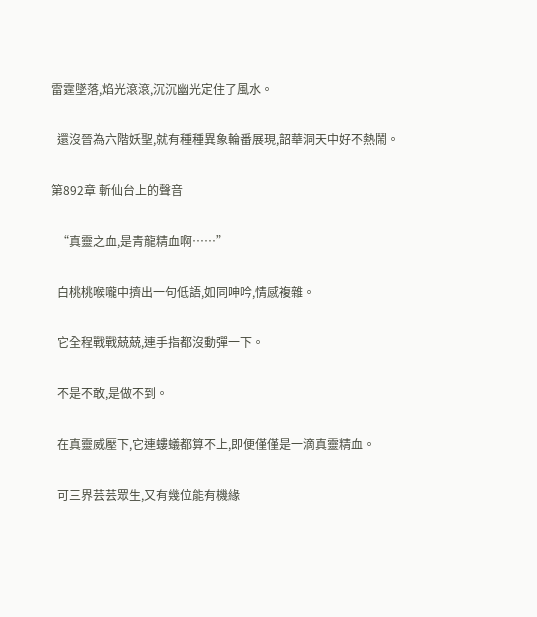雷霆墜落,焰光滾滾,沉沉幽光定住了風水。

  還沒晉為六階妖聖,就有種種異象輪番展現,韶華洞天中好不熱鬧。

第892章 斬仙台上的聲音

  “真靈之血,是青龍精血啊……”

  白桃桃喉嚨中擠出一句低語,如同呻吟,情感複雜。

  它全程戰戰兢兢,連手指都沒動彈一下。

  不是不敢,是做不到。

  在真靈威壓下,它連螻蟻都算不上,即便僅僅是一滴真靈精血。

  可三界芸芸眾生,又有幾位能有機緣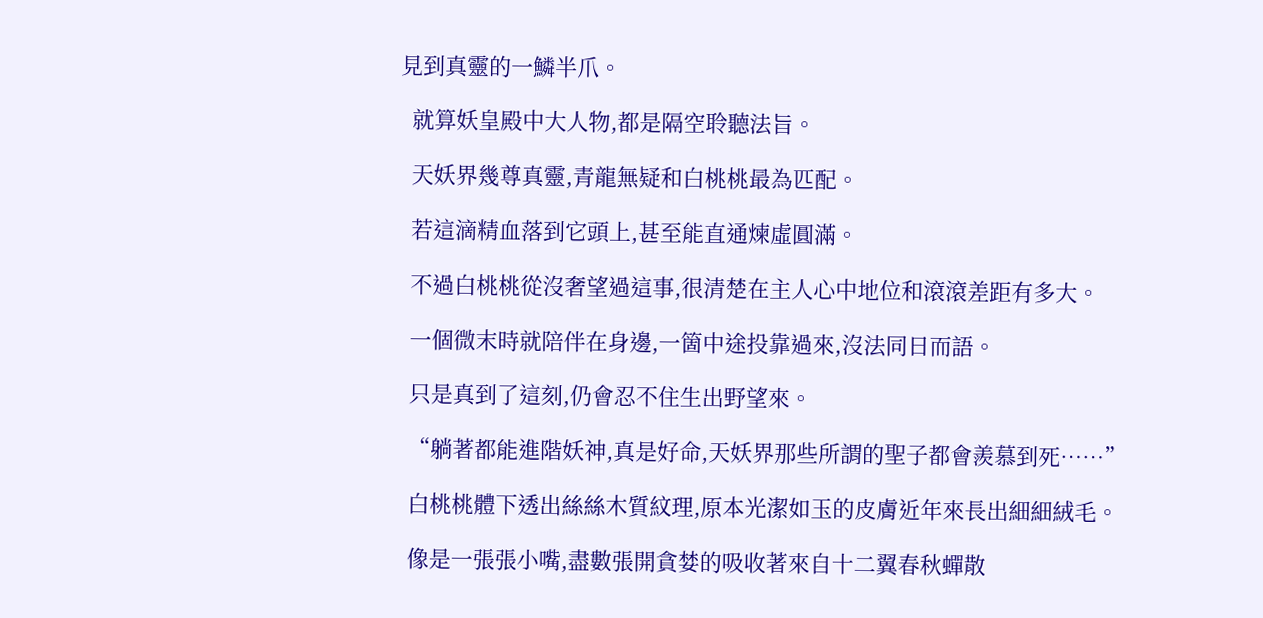見到真靈的一鱗半爪。

  就算妖皇殿中大人物,都是隔空聆聽法旨。

  天妖界幾尊真靈,青龍無疑和白桃桃最為匹配。

  若這滴精血落到它頭上,甚至能直通煉虛圓滿。

  不過白桃桃從沒奢望過這事,很清楚在主人心中地位和滾滾差距有多大。

  一個微末時就陪伴在身邊,一箇中途投靠過來,沒法同日而語。

  只是真到了這刻,仍會忍不住生出野望來。

  “躺著都能進階妖神,真是好命,天妖界那些所謂的聖子都會羨慕到死……”

  白桃桃體下透出絲絲木質紋理,原本光潔如玉的皮膚近年來長出細細絨毛。

  像是一張張小嘴,盡數張開貪婪的吸收著來自十二翼春秋蟬散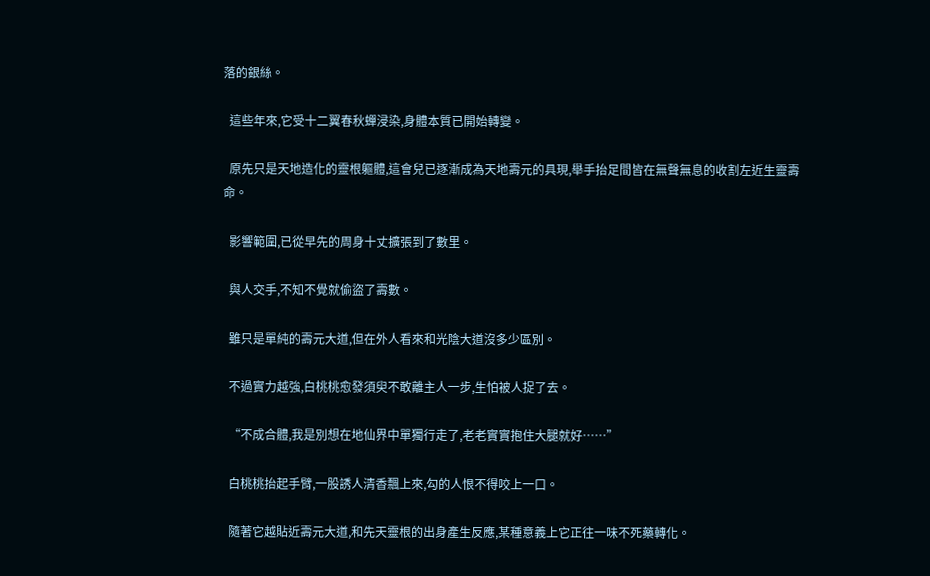落的銀絲。

  這些年來,它受十二翼春秋蟬浸染,身體本質已開始轉變。

  原先只是天地造化的靈根軀體,這會兒已逐漸成為天地壽元的具現,舉手抬足間皆在無聲無息的收割左近生靈壽命。

  影響範圍,已從早先的周身十丈擴張到了數里。

  與人交手,不知不覺就偷盜了壽數。

  雖只是單純的壽元大道,但在外人看來和光陰大道沒多少區別。

  不過實力越強,白桃桃愈發須臾不敢離主人一步,生怕被人捉了去。

  “不成合體,我是別想在地仙界中單獨行走了,老老實實抱住大腿就好……”

  白桃桃抬起手臂,一股誘人清香飄上來,勾的人恨不得咬上一口。

  隨著它越貼近壽元大道,和先天靈根的出身產生反應,某種意義上它正往一味不死藥轉化。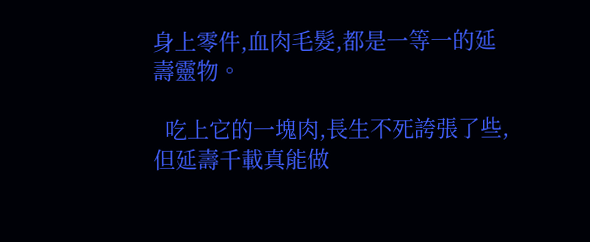身上零件,血肉毛髮,都是一等一的延壽靈物。

  吃上它的一塊肉,長生不死誇張了些,但延壽千載真能做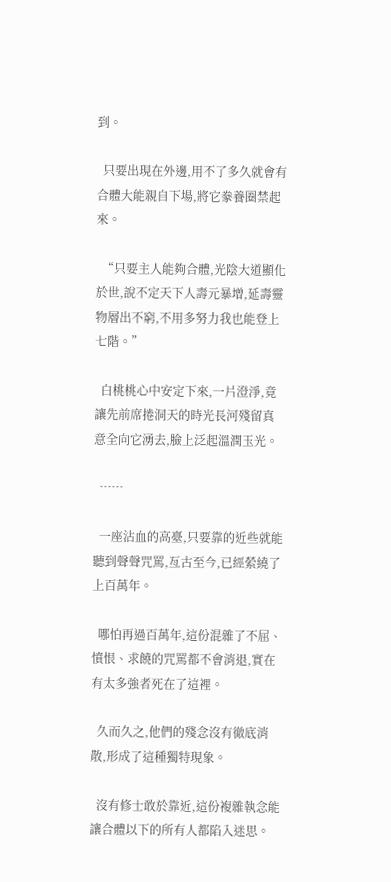到。

  只要出現在外邊,用不了多久就會有合體大能親自下場,將它豢養圈禁起來。

  “只要主人能夠合體,光陰大道顯化於世,說不定天下人壽元暴增,延壽靈物層出不窮,不用多努力我也能登上七階。”

  白桃桃心中安定下來,一片澄淨,竟讓先前席捲洞天的時光長河殘留真意全向它湧去,臉上泛起溫潤玉光。

  ……

  一座沾血的高臺,只要靠的近些就能聽到聲聲咒罵,亙古至今,已經縈繞了上百萬年。

  哪怕再過百萬年,這份混雜了不屈、憤恨、求饒的咒罵都不會消退,實在有太多強者死在了這裡。

  久而久之,他們的殘念沒有徹底消散,形成了這種獨特現象。

  沒有修士敢於靠近,這份複雜執念能讓合體以下的所有人都陷入迷思。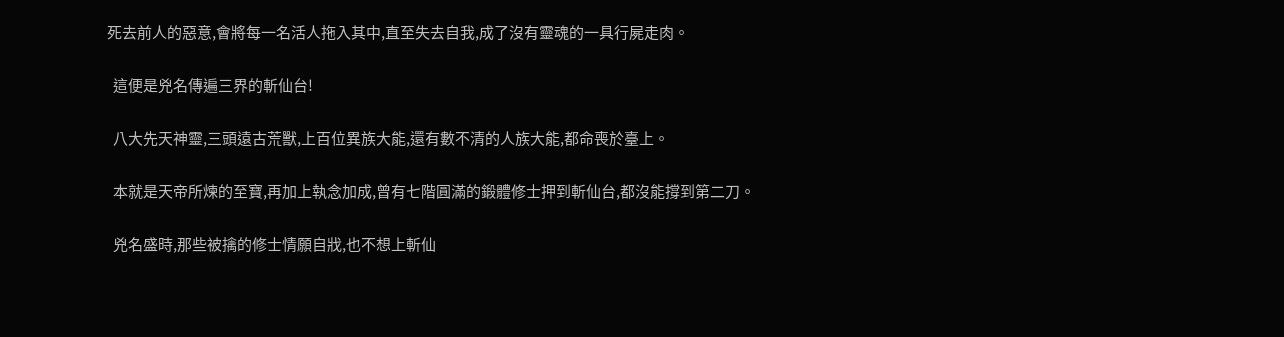死去前人的惡意,會將每一名活人拖入其中,直至失去自我,成了沒有靈魂的一具行屍走肉。

  這便是兇名傳遍三界的斬仙台!

  八大先天神靈,三頭遠古荒獸,上百位異族大能,還有數不清的人族大能,都命喪於臺上。

  本就是天帝所煉的至寶,再加上執念加成,曾有七階圓滿的鍛體修士押到斬仙台,都沒能撐到第二刀。

  兇名盛時,那些被擒的修士情願自戕,也不想上斬仙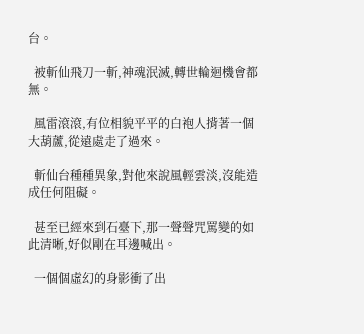台。

  被斬仙飛刀一斬,神魂泯滅,轉世輪迴機會都無。

  風雷滾滾,有位相貌平平的白袍人揹著一個大葫蘆,從遠處走了過來。

  斬仙台種種異象,對他來說風輕雲淡,沒能造成任何阻礙。

  甚至已經來到石臺下,那一聲聲咒罵變的如此清晰,好似剛在耳邊喊出。

  一個個虛幻的身影衝了出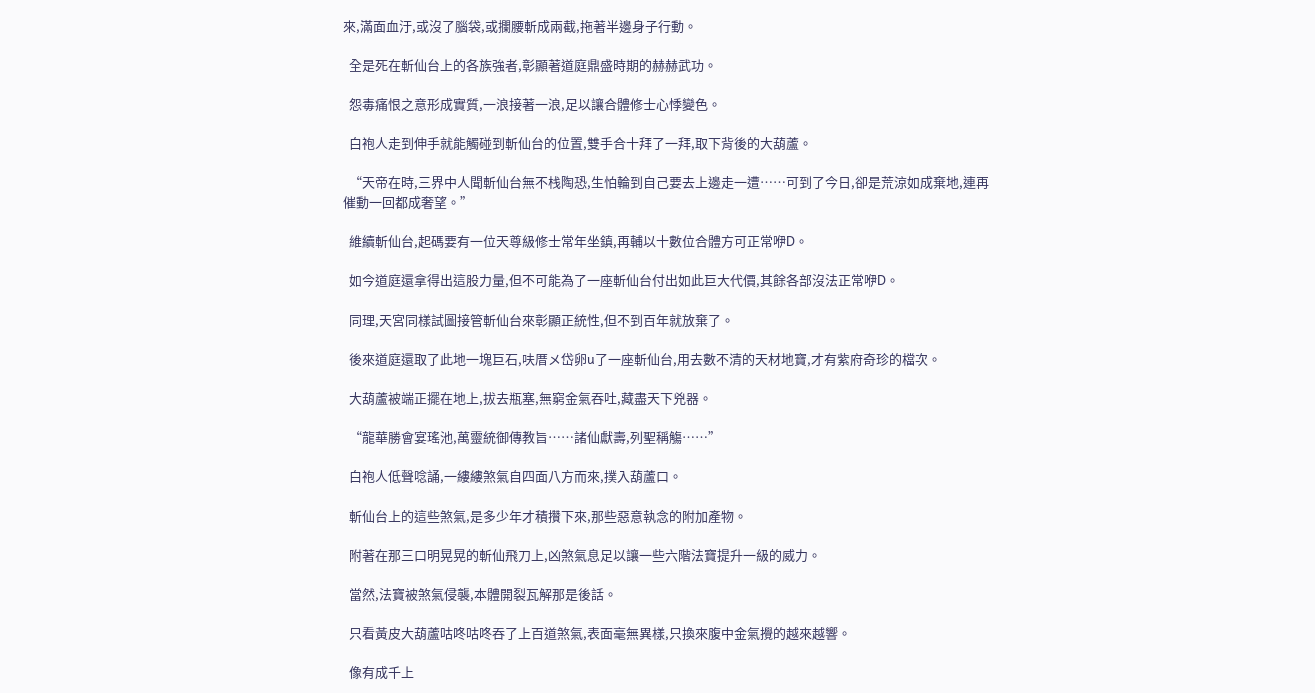來,滿面血汙,或沒了腦袋,或攔腰斬成兩截,拖著半邊身子行動。

  全是死在斬仙台上的各族強者,彰顯著道庭鼎盛時期的赫赫武功。

  怨毒痛恨之意形成實質,一浪接著一浪,足以讓合體修士心悸變色。

  白袍人走到伸手就能觸碰到斬仙台的位置,雙手合十拜了一拜,取下背後的大葫蘆。

  “天帝在時,三界中人聞斬仙台無不栈陶恐,生怕輪到自己要去上邊走一遭……可到了今日,卻是荒涼如成棄地,連再催動一回都成奢望。”

  維續斬仙台,起碼要有一位天尊級修士常年坐鎮,再輔以十數位合體方可正常咿D。

  如今道庭還拿得出這股力量,但不可能為了一座斬仙台付出如此巨大代價,其餘各部沒法正常咿D。

  同理,天宮同樣試圖接管斬仙台來彰顯正統性,但不到百年就放棄了。

  後來道庭還取了此地一塊巨石,呋厝メ岱卵u了一座斬仙台,用去數不清的天材地寶,才有紫府奇珍的檔次。

  大葫蘆被端正擺在地上,拔去瓶塞,無窮金氣吞吐,藏盡天下兇器。

  “龍華勝會宴瑤池,萬靈統御傳教旨……諸仙獻壽,列聖稱觴……”

  白袍人低聲唸誦,一縷縷煞氣自四面八方而來,撲入葫蘆口。

  斬仙台上的這些煞氣,是多少年才積攢下來,那些惡意執念的附加產物。

  附著在那三口明晃晃的斬仙飛刀上,凶煞氣息足以讓一些六階法寶提升一級的威力。

  當然,法寶被煞氣侵襲,本體開裂瓦解那是後話。

  只看黃皮大葫蘆咕咚咕咚吞了上百道煞氣,表面毫無異樣,只換來腹中金氣攪的越來越響。

  像有成千上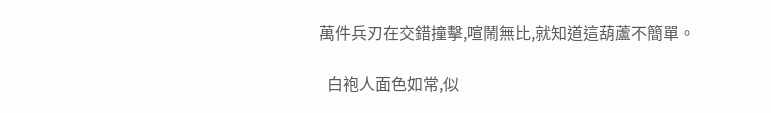萬件兵刃在交錯撞擊,喧鬧無比,就知道這葫蘆不簡單。

  白袍人面色如常,似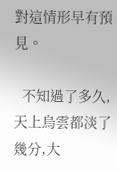對這情形早有預見。

  不知過了多久,天上烏雲都淡了幾分,大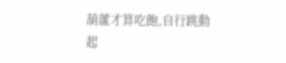葫蘆才算吃飽,自行跳動起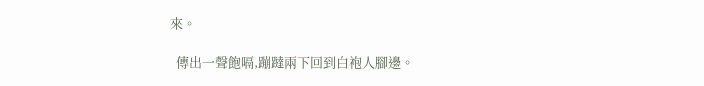來。

  傳出一聲飽嗝,蹦躂兩下回到白袍人腳邊。